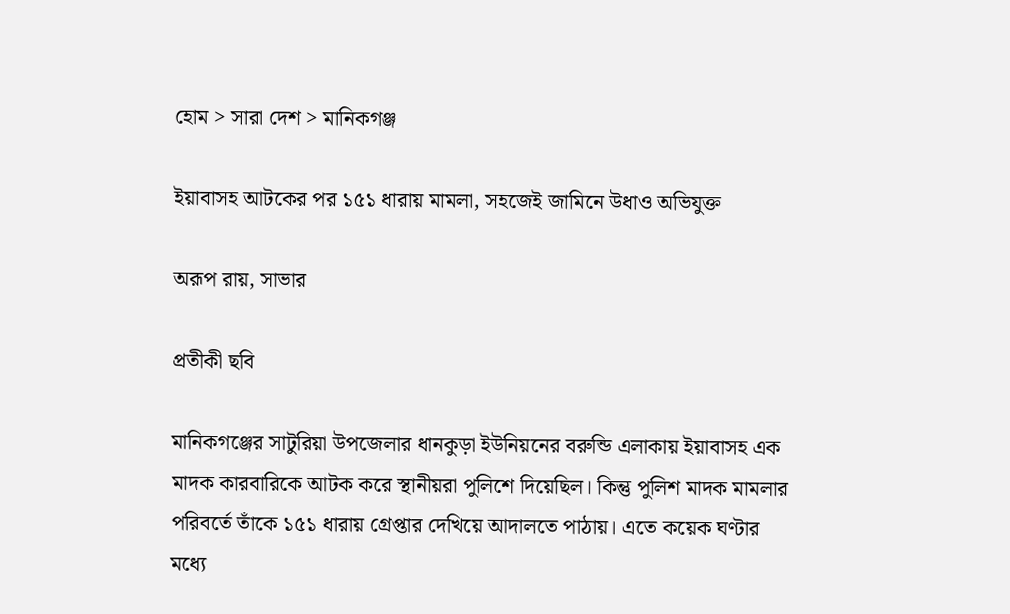হোম > সারা দেশ > মানিকগঞ্জ

ইয়াবাসহ আটকের পর ১৫১ ধারায় মামলা, সহজেই জামিনে উধাও অভিযুক্ত

অরূপ রায়, সাভার

প্রতীকী ছবি

মানিকগঞ্জের সাটুরিয়া উপজেলার ধানকুড়া ইউনিয়নের বরুন্ডি এলাকায় ইয়াবাসহ এক মাদক কারবারিকে আটক করে স্থানীয়রা পুলিশে দিয়েছিল। কিন্তু পুলিশ মাদক মামলার পরিবর্তে তাঁকে ১৫১ ধারায় গ্রেপ্তার দেখিয়ে আদালতে পাঠায়। এতে কয়েক ঘণ্টার মধ্যে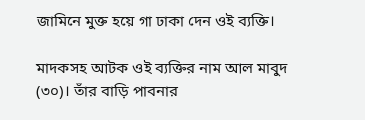জামিনে মুক্ত হয়ে গা ঢাকা দেন ওই ব্যক্তি।

মাদকসহ আটক ওই ব্যক্তির নাম আল মাবুদ (৩০)। তাঁর বাড়ি পাবনার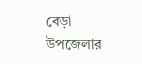বেড়া উপজেলার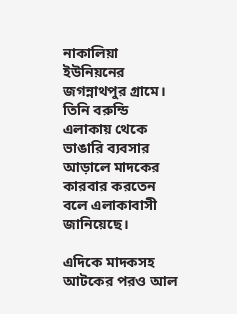নাকালিয়া ইউনিয়নের জগন্নাথপুর গ্রামে। তিনি বরুন্ডি এলাকায় থেকে ভাঙারি ব্যবসার আড়ালে মাদকের কারবার করতেন বলে এলাকাবাসী জানিয়েছে।

এদিকে মাদকসহ আটকের পরও আল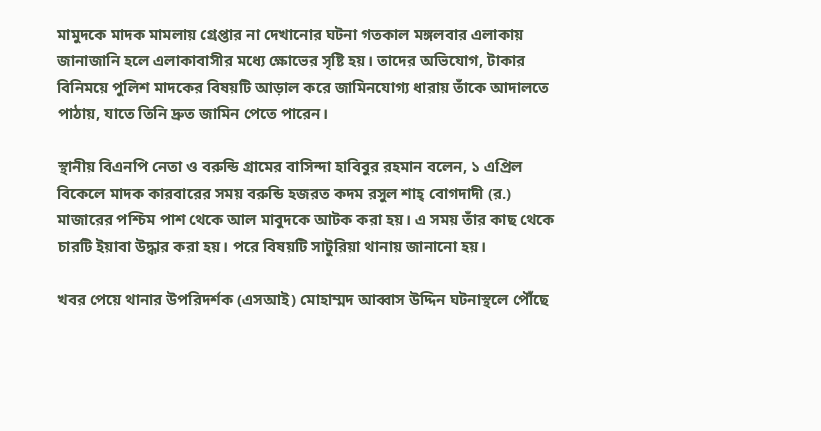মামুদকে মাদক মামলায় গ্রেপ্তার না দেখানোর ঘটনা গতকাল মঙ্গলবার এলাকায় জানাজানি হলে এলাকাবাসীর মধ্যে ক্ষোভের সৃষ্টি হয়। তাদের অভিযোগ, টাকার বিনিময়ে পুলিশ মাদকের বিষয়টি আড়াল করে জামিনযোগ্য ধারায় তাঁকে আদালতে পাঠায়, যাতে তিনি দ্রুত জামিন পেতে পারেন।

স্থানীয় বিএনপি নেতা ও বরুন্ডি গ্রামের বাসিন্দা হাবিবুর রহমান বলেন, ১ এপ্রিল বিকেলে মাদক কারবারের সময় বরুন্ডি হজরত কদম রসুল শাহ্ বোগদাদী (র.) মাজারের পশ্চিম পাশ থেকে আল মাবুদকে আটক করা হয়। এ সময় তাঁর কাছ থেকে চারটি ইয়াবা উদ্ধার করা হয়। পরে বিষয়টি সাটুরিয়া থানায় জানানো হয়।

খবর পেয়ে থানার উপরিদর্শক (এসআই) মোহাম্মদ আব্বাস উদ্দিন ঘটনাস্থলে পৌঁছে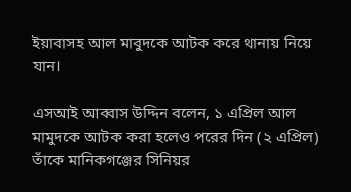ইয়াবাসহ আল মাবুদকে আটক করে থানায় নিয়ে যান।

এসআই আব্বাস উদ্দিন বলেন, ১ এপ্রিল আল মামুদকে আটক করা হলেও পরের দিন (২ এপ্রিল) তাঁকে মানিকগঞ্জের সিনিয়র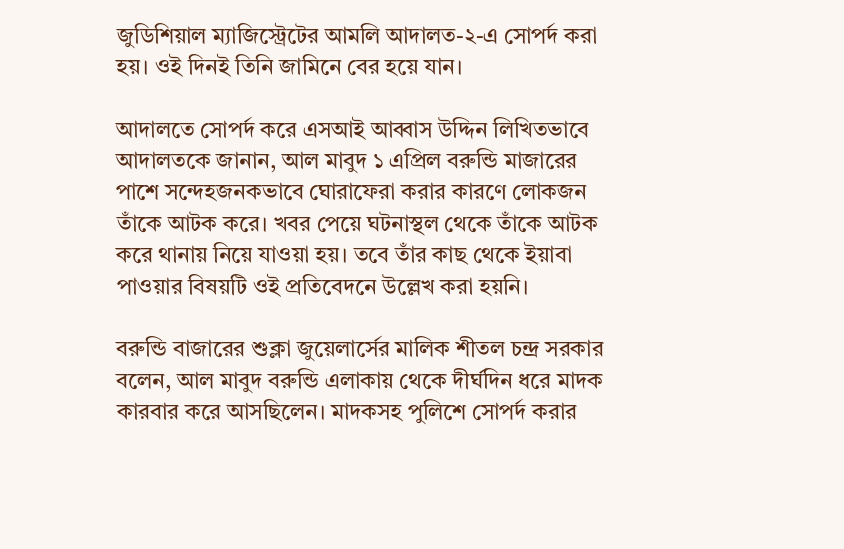জুডিশিয়াল ম্যাজিস্ট্রেটের আমলি আদালত-২-এ সোপর্দ করা হয়। ওই দিনই তিনি জামিনে বের হয়ে যান।

আদালতে সোপর্দ করে এসআই আব্বাস উদ্দিন লিখিতভাবে আদালতকে জানান, আল মাবুদ ১ এপ্রিল বরুন্ডি মাজারের পাশে সন্দেহজনকভাবে ঘোরাফেরা করার কারণে লোকজন তাঁকে আটক করে। খবর পেয়ে ঘটনাস্থল থেকে তাঁকে আটক করে থানায় নিয়ে যাওয়া হয়। তবে তাঁর কাছ থেকে ইয়াবা পাওয়ার বিষয়টি ওই প্রতিবেদনে উল্লেখ করা হয়নি।

বরুন্ডি বাজারের শুক্লা জুয়েলার্সের মালিক শীতল চন্দ্র সরকার বলেন, আল মাবুদ বরুন্ডি এলাকায় থেকে দীর্ঘদিন ধরে মাদক কারবার করে আসছিলেন। মাদকসহ পুলিশে সোপর্দ করার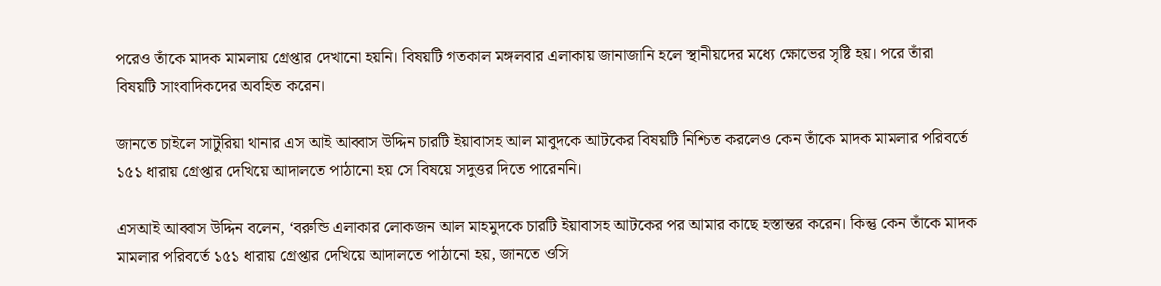পরেও তাঁকে মাদক মামলায় গ্রেপ্তার দেখানো হয়নি। বিষয়টি গতকাল মঙ্গলবার এলাকায় জানাজানি হলে স্থানীয়দের মধ্যে ক্ষোভের সৃষ্টি হয়। পরে তাঁরা বিষয়টি সাংবাদিকদের অবহিত করেন।

জানতে চাইলে সাটুরিয়া থানার এস আই আব্বাস উদ্দিন চারটি ইয়াবাসহ আল মাবুদকে আটকের বিষয়টি নিশ্চিত করলেও কেন তাঁকে মাদক মামলার পরিবর্তে ১৫১ ধারায় গ্রেপ্তার দেখিয়ে আদালতে পাঠানো হয় সে বিষয়ে সদুত্তর দিতে পারেননি।

এসআই আব্বাস উদ্দিন বলেন, ‘বরুন্ডি এলাকার লোকজন আল মাহমুদকে চারটি ইয়াবাসহ আটকের পর আমার কাছে হস্তান্তর করেন। কিন্তু কেন তাঁকে মাদক মামলার পরিবর্তে ১৫১ ধারায় গ্রেপ্তার দেখিয়ে আদালতে পাঠানো হয়, জানতে ওসি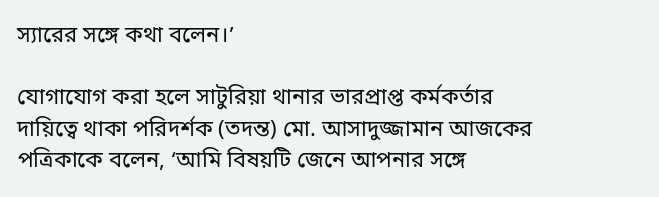স্যারের সঙ্গে কথা বলেন।’

যোগাযোগ করা হলে সাটুরিয়া থানার ভারপ্রাপ্ত কর্মকর্তার দায়িত্বে থাকা পরিদর্শক (তদন্ত) মো. আসাদুজ্জামান আজকের পত্রিকাকে বলেন, ‘আমি বিষয়টি জেনে আপনার সঙ্গে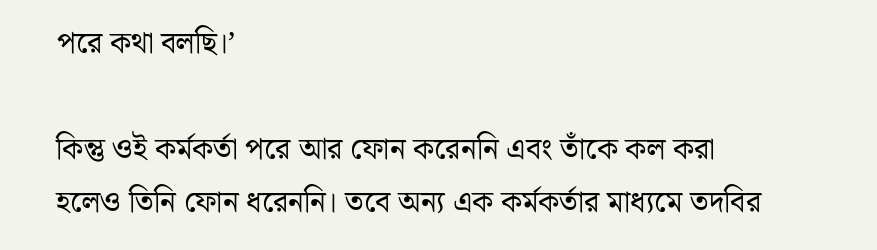পরে কথা বলছি।’

কিন্তু ওই কর্মকর্তা পরে আর ফোন করেননি এবং তাঁকে কল করা হলেও তিনি ফোন ধরেননি। তবে অন্য এক কর্মকর্তার মাধ্যমে তদবির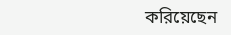করিয়েছেন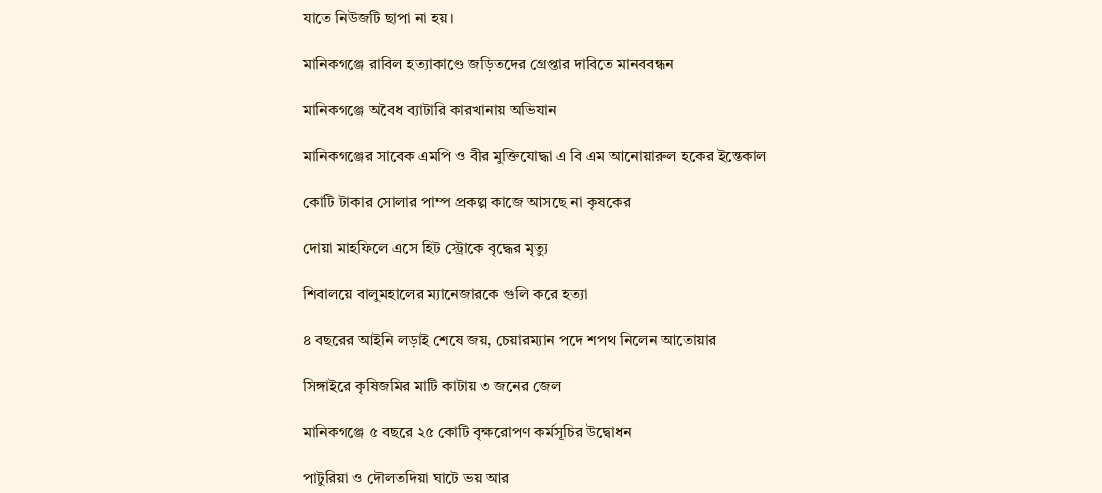যাতে নিউজটি ছাপা না হয়।

মানিকগঞ্জে রাবিল হত্যাকাণ্ডে জড়িতদের গ্রেপ্তার দাবিতে মানববন্ধন

মানিকগঞ্জে অবৈধ ব্যাটারি কারখানায় অভিযান

মানিকগঞ্জের সাবেক এমপি ও বীর মুক্তিযোদ্ধা এ বি এম আনোয়ারুল হকের ইন্তেকাল

কোটি টাকার সোলার পাম্প প্রকল্প কাজে আসছে না কৃষকের

দোয়া মাহফিলে এসে হিট স্ট্রোকে বৃদ্ধের মৃত্যু

শিবালয়ে বালুমহালের ম্যানেজারকে গুলি করে হত্যা

৪ বছরের আইনি লড়াই শেষে জয়, চেয়ারম্যান পদে শপথ নিলেন আতোয়ার

সিঙ্গাইরে কৃষিজমির মাটি কাটায় ৩ জনের জেল

মানিকগঞ্জে ৫ বছরে ২৫ কোটি বৃক্ষরোপণ কর্মসূচির উদ্বোধন

পাটুরিয়া ও দৌলতদিয়া ঘাটে ভয় আর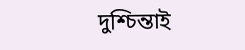দুশ্চিন্তাই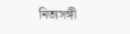নিত্যসঙ্গী